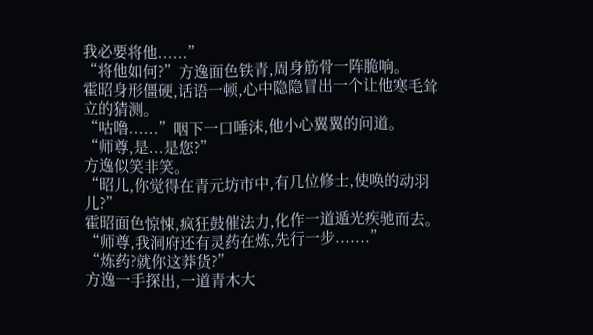我必要将他......”
“将他如何?”方逸面色铁青,周身筋骨一阵脆响。
霍昭身形僵硬,话语一顿,心中隐隐冒出一个让他寒毛耸立的猜测。
“咕噜......”咽下一口唾沫,他小心翼翼的问道。
“师尊,是...是您?”
方逸似笑非笑。
“昭儿,你觉得在青元坊市中,有几位修士,使唤的动羽儿?”
霍昭面色惊悚,疯狂鼓催法力,化作一道遁光疾驰而去。
“师尊,我洞府还有灵药在炼,先行一步.......”
“炼药?就你这莽货?”
方逸一手探出,一道青木大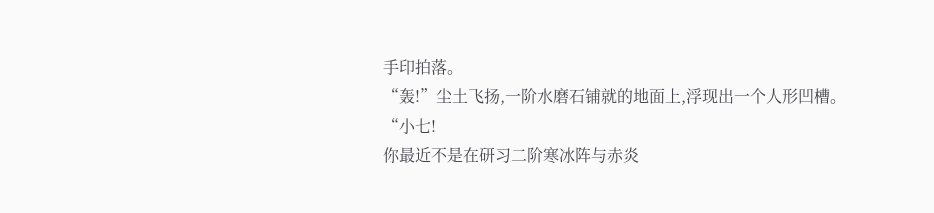手印拍落。
“轰!”尘土飞扬,一阶水磨石铺就的地面上,浮现出一个人形凹槽。
“小七!
你最近不是在研习二阶寒冰阵与赤炎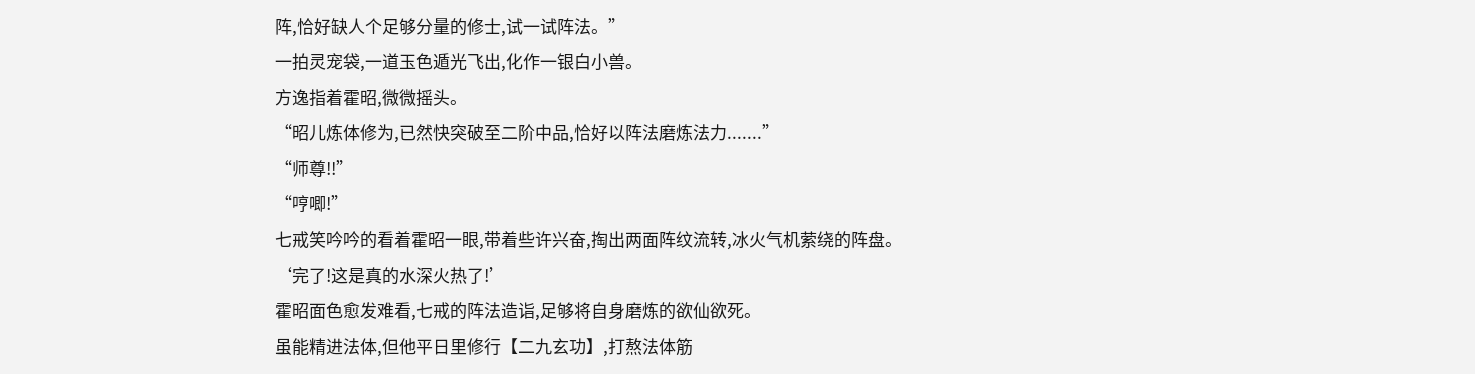阵,恰好缺人个足够分量的修士,试一试阵法。”
一拍灵宠袋,一道玉色遁光飞出,化作一银白小兽。
方逸指着霍昭,微微摇头。
“昭儿炼体修为,已然快突破至二阶中品,恰好以阵法磨炼法力.......”
“师尊!!”
“哼唧!”
七戒笑吟吟的看着霍昭一眼,带着些许兴奋,掏出两面阵纹流转,冰火气机萦绕的阵盘。
‘完了!这是真的水深火热了!’
霍昭面色愈发难看,七戒的阵法造诣,足够将自身磨炼的欲仙欲死。
虽能精进法体,但他平日里修行【二九玄功】,打熬法体筋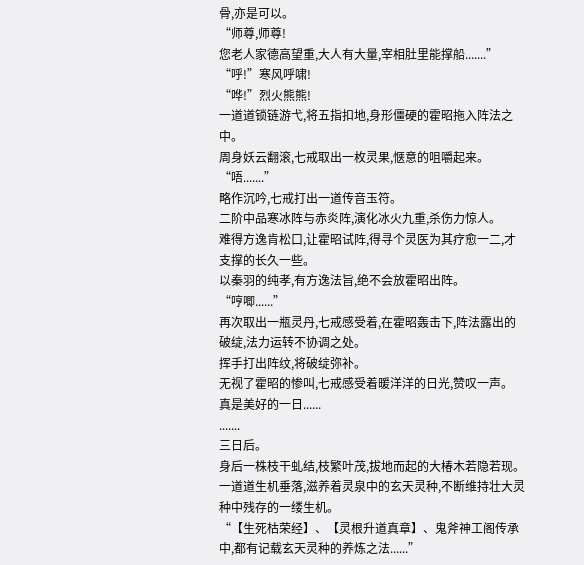骨,亦是可以。
“师尊,师尊!
您老人家德高望重,大人有大量,宰相肚里能撑船.......”
“呼!”寒风呼啸!
“哗!”烈火熊熊!
一道道锁链游弋,将五指扣地,身形僵硬的霍昭拖入阵法之中。
周身妖云翻滚,七戒取出一枚灵果,惬意的咀嚼起来。
“唔.......”
略作沉吟,七戒打出一道传音玉符。
二阶中品寒冰阵与赤炎阵,演化冰火九重,杀伤力惊人。
难得方逸肯松口,让霍昭试阵,得寻个灵医为其疗愈一二,才支撑的长久一些。
以秦羽的纯孝,有方逸法旨,绝不会放霍昭出阵。
“哼唧......”
再次取出一瓶灵丹,七戒感受着,在霍昭轰击下,阵法露出的破绽,法力运转不协调之处。
挥手打出阵纹,将破绽弥补。
无视了霍昭的惨叫,七戒感受着暖洋洋的日光,赞叹一声。
真是美好的一日......
.......
三日后。
身后一株枝干虬结,枝繁叶茂,拔地而起的大椿木若隐若现。
一道道生机垂落,滋养着灵泉中的玄天灵种,不断维持壮大灵种中残存的一缕生机。
“【生死枯荣经】、【灵根升道真章】、鬼斧神工阁传承中,都有记载玄天灵种的养炼之法......”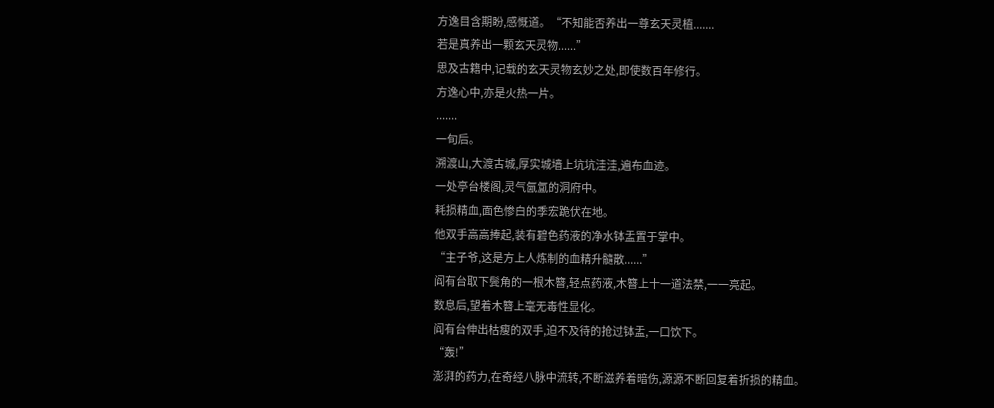方逸目含期盼,感慨道。“不知能否养出一尊玄天灵植.......
若是真养出一颗玄天灵物......”
思及古籍中,记载的玄天灵物玄妙之处,即使数百年修行。
方逸心中,亦是火热一片。
.......
一旬后。
溯渡山,大渡古城,厚实城墙上坑坑洼洼,遍布血迹。
一处亭台楼阁,灵气氤氲的洞府中。
耗损精血,面色惨白的季宏跪伏在地。
他双手高高捧起,装有碧色药液的净水钵盂置于掌中。
“主子爷,这是方上人炼制的血精升髓散......”
阎有台取下鬓角的一根木簪,轻点药液,木簪上十一道法禁,一一亮起。
数息后,望着木簪上毫无毒性显化。
阎有台伸出枯瘦的双手,迫不及待的抢过钵盂,一口饮下。
“轰!”
澎湃的药力,在奇经八脉中流转,不断滋养着暗伤,源源不断回复着折损的精血。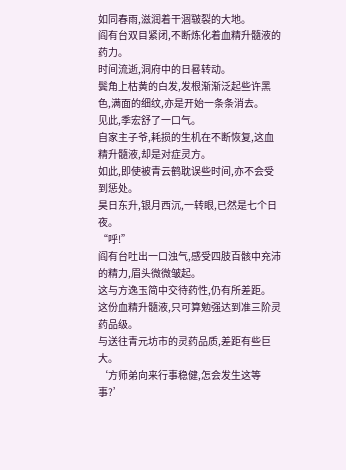如同春雨,滋润着干涸皲裂的大地。
阎有台双目紧闭,不断炼化着血精升髓液的药力。
时间流逝,洞府中的日晷转动。
鬓角上枯黄的白发,发根渐渐泛起些许黑色,满面的细纹,亦是开始一条条消去。
见此,季宏舒了一口气。
自家主子爷,耗损的生机在不断恢复,这血精升髓液,却是对症灵方。
如此,即使被青云鹤耽误些时间,亦不会受到惩处。
昊日东升,银月西沉,一转眼,已然是七个日夜。
“呼!”
阎有台吐出一口浊气,感受四肢百骸中充沛的精力,眉头微微皱起。
这与方逸玉简中交待药性,仍有所差距。
这份血精升髓液,只可算勉强达到准三阶灵药品级。
与送往青元坊市的灵药品质,差距有些巨大。
‘方师弟向来行事稳健,怎会发生这等事?’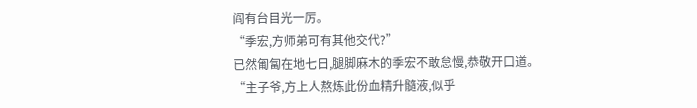阎有台目光一厉。
“季宏,方师弟可有其他交代?”
已然匍匐在地七日,腿脚麻木的季宏不敢怠慢,恭敬开口道。
“主子爷,方上人熬炼此份血精升髓液,似乎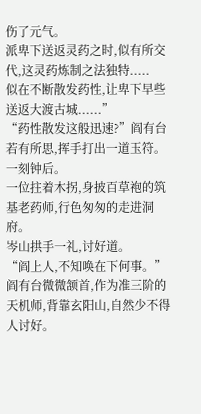伤了元气。
派卑下送返灵药之时,似有所交代,这灵药炼制之法独特.....
似在不断散发药性,让卑下早些送返大渡古城......”
“药性散发这般迅速?”阎有台若有所思,挥手打出一道玉符。
一刻钟后。
一位拄着木拐,身披百草袍的筑基老药师,行色匆匆的走进洞府。
岑山拱手一礼,讨好道。
“阎上人,不知唤在下何事。”
阎有台微微颔首,作为准三阶的天机师,背靠玄阳山,自然少不得人讨好。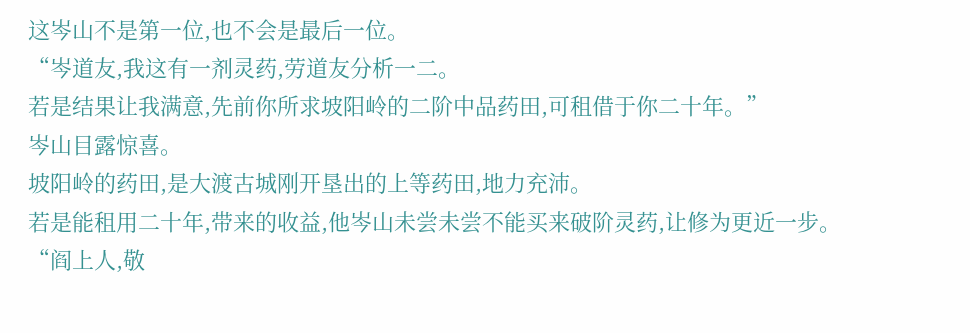这岑山不是第一位,也不会是最后一位。
“岑道友,我这有一剂灵药,劳道友分析一二。
若是结果让我满意,先前你所求坡阳岭的二阶中品药田,可租借于你二十年。”
岑山目露惊喜。
坡阳岭的药田,是大渡古城刚开垦出的上等药田,地力充沛。
若是能租用二十年,带来的收益,他岑山未尝未尝不能买来破阶灵药,让修为更近一步。
“阎上人,敬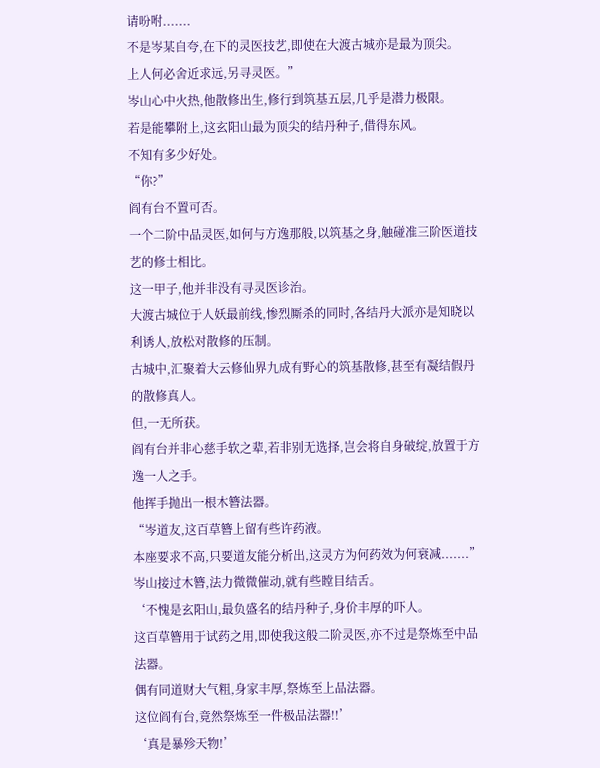请吩咐.......
不是岑某自夸,在下的灵医技艺,即使在大渡古城亦是最为顶尖。
上人何必舍近求远,另寻灵医。”
岑山心中火热,他散修出生,修行到筑基五层,几乎是潜力极限。
若是能攀附上,这玄阳山最为顶尖的结丹种子,借得东风。
不知有多少好处。
“你?”
阎有台不置可否。
一个二阶中品灵医,如何与方逸那般,以筑基之身,触碰准三阶医道技艺的修士相比。
这一甲子,他并非没有寻灵医诊治。
大渡古城位于人妖最前线,惨烈厮杀的同时,各结丹大派亦是知晓以利诱人,放松对散修的压制。
古城中,汇聚着大云修仙界九成有野心的筑基散修,甚至有凝结假丹的散修真人。
但,一无所获。
阎有台并非心慈手软之辈,若非别无选择,岂会将自身破绽,放置于方逸一人之手。
他挥手抛出一根木簪法器。
“岑道友,这百草簪上留有些许药液。
本座要求不高,只要道友能分析出,这灵方为何药效为何衰减.......”
岑山接过木簪,法力微微催动,就有些瞠目结舌。
‘不愧是玄阳山,最负盛名的结丹种子,身价丰厚的吓人。
这百草簪用于试药之用,即使我这般二阶灵医,亦不过是祭炼至中品法器。
偶有同道财大气粗,身家丰厚,祭炼至上品法器。
这位阎有台,竟然祭炼至一件极品法器!!’
‘真是暴殄天物!’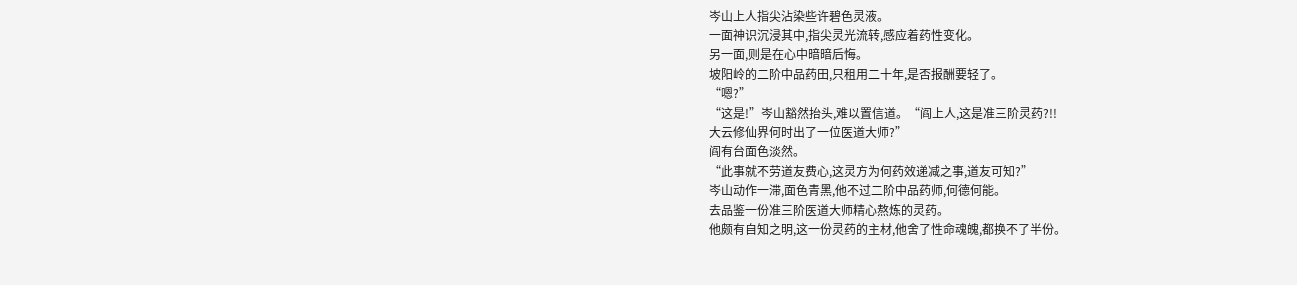岑山上人指尖沾染些许碧色灵液。
一面神识沉浸其中,指尖灵光流转,感应着药性变化。
另一面,则是在心中暗暗后悔。
坡阳岭的二阶中品药田,只租用二十年,是否报酬要轻了。
“嗯?”
“这是!”岑山豁然抬头,难以置信道。“阎上人,这是准三阶灵药?!!
大云修仙界何时出了一位医道大师?”
阎有台面色淡然。
“此事就不劳道友费心,这灵方为何药效递减之事,道友可知?”
岑山动作一滞,面色青黑,他不过二阶中品药师,何德何能。
去品鉴一份准三阶医道大师精心熬炼的灵药。
他颇有自知之明,这一份灵药的主材,他舍了性命魂魄,都换不了半份。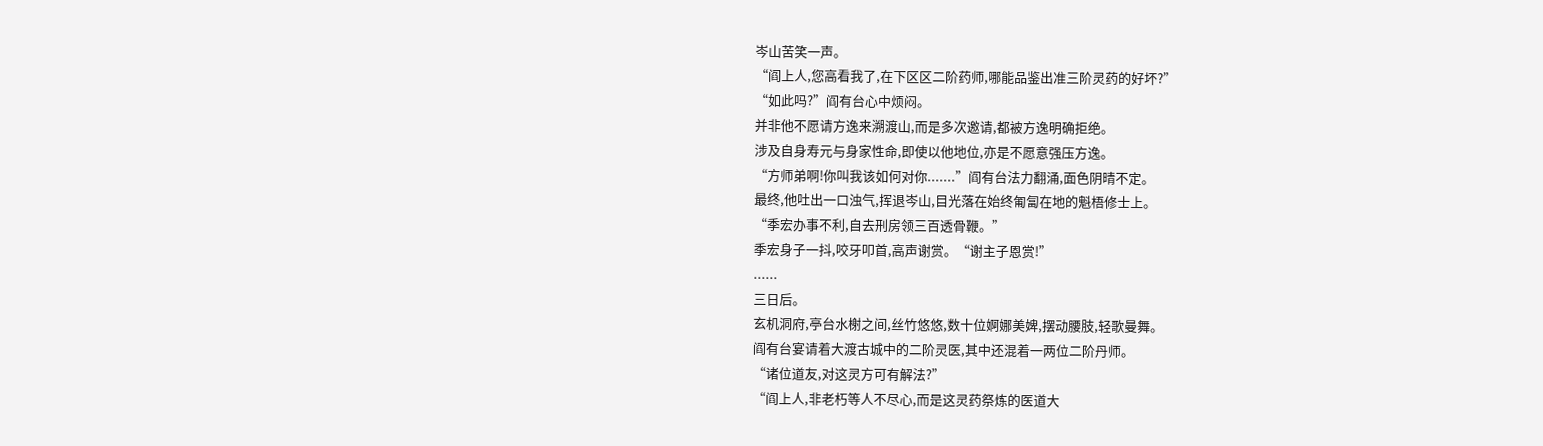岑山苦笑一声。
“阎上人,您高看我了,在下区区二阶药师,哪能品鉴出准三阶灵药的好坏?”
“如此吗?”阎有台心中烦闷。
并非他不愿请方逸来溯渡山,而是多次邀请,都被方逸明确拒绝。
涉及自身寿元与身家性命,即使以他地位,亦是不愿意强压方逸。
“方师弟啊!你叫我该如何对你.......”阎有台法力翻涌,面色阴晴不定。
最终,他吐出一口浊气,挥退岑山,目光落在始终匍匐在地的魁梧修士上。
“季宏办事不利,自去刑房领三百透骨鞭。”
季宏身子一抖,咬牙叩首,高声谢赏。“谢主子恩赏!”
......
三日后。
玄机洞府,亭台水榭之间,丝竹悠悠,数十位婀娜美婢,摆动腰肢,轻歌曼舞。
阎有台宴请着大渡古城中的二阶灵医,其中还混着一两位二阶丹师。
“诸位道友,对这灵方可有解法?”
“阎上人,非老朽等人不尽心,而是这灵药祭炼的医道大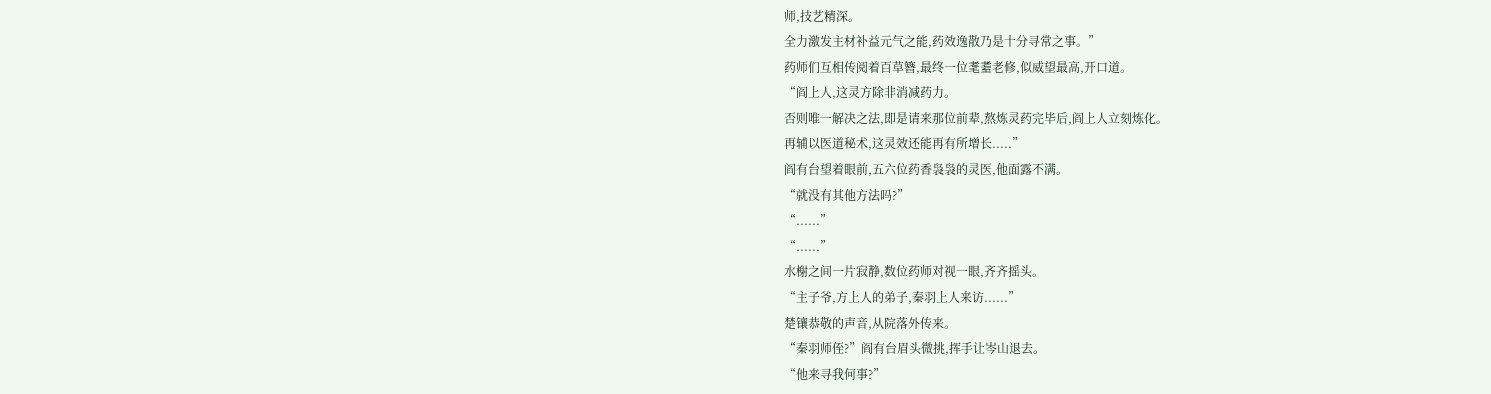师,技艺精深。
全力激发主材补益元气之能,药效逸散乃是十分寻常之事。”
药师们互相传阅着百草簪,最终一位耄耋老修,似威望最高,开口道。
“阎上人,这灵方除非消减药力。
否则唯一解决之法,即是请来那位前辈,熬炼灵药完毕后,阎上人立刻炼化。
再辅以医道秘术,这灵效还能再有所增长.....”
阎有台望着眼前,五六位药香袅袅的灵医,他面露不满。
“就没有其他方法吗?”
“......”
“......”
水榭之间一片寂静,数位药师对视一眼,齐齐摇头。
“主子爷,方上人的弟子,秦羽上人来访......”
楚镶恭敬的声音,从院落外传来。
“秦羽师侄?”阎有台眉头微挑,挥手让岑山退去。
“他来寻我何事?”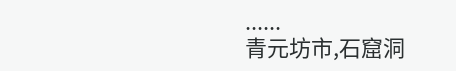......
青元坊市,石窟洞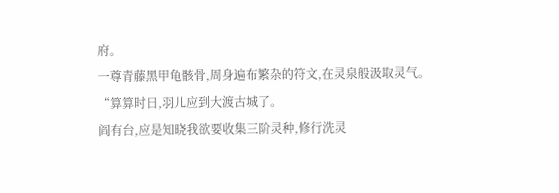府。
一尊青藤黑甲龟骸骨,周身遍布繁杂的符文,在灵泉般汲取灵气。
“算算时日,羽儿应到大渡古城了。
阎有台,应是知晓我欲要收集三阶灵种,修行洗灵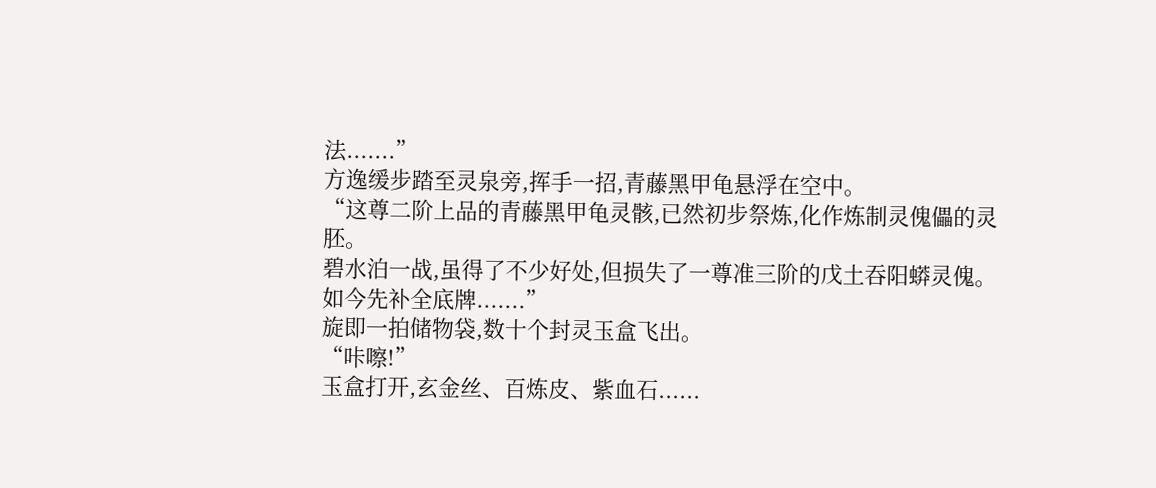法.......”
方逸缓步踏至灵泉旁,挥手一招,青藤黑甲龟悬浮在空中。
“这尊二阶上品的青藤黑甲龟灵骸,已然初步祭炼,化作炼制灵傀儡的灵胚。
碧水泊一战,虽得了不少好处,但损失了一尊准三阶的戊土吞阳蟒灵傀。
如今先补全底牌.......”
旋即一拍储物袋,数十个封灵玉盒飞出。
“咔嚓!”
玉盒打开,玄金丝、百炼皮、紫血石......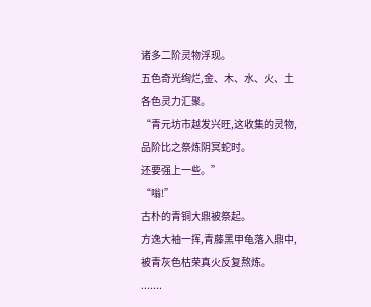诸多二阶灵物浮现。
五色奇光绚烂,金、木、水、火、土各色灵力汇聚。
“青元坊市越发兴旺,这收集的灵物,品阶比之祭炼阴冥蛇时。
还要强上一些。”
“嗡!”
古朴的青铜大鼎被祭起。
方逸大袖一挥,青藤黑甲龟落入鼎中,被青灰色枯荣真火反复熬炼。
.......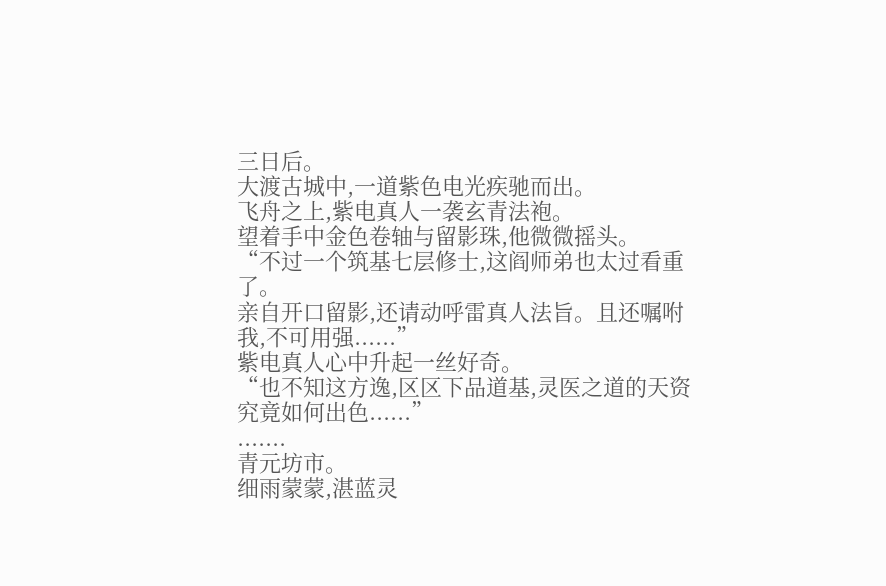三日后。
大渡古城中,一道紫色电光疾驰而出。
飞舟之上,紫电真人一袭玄青法袍。
望着手中金色卷轴与留影珠,他微微摇头。
“不过一个筑基七层修士,这阎师弟也太过看重了。
亲自开口留影,还请动呼雷真人法旨。且还嘱咐我,不可用强......”
紫电真人心中升起一丝好奇。
“也不知这方逸,区区下品道基,灵医之道的天资究竟如何出色......”
.......
青元坊市。
细雨蒙蒙,湛蓝灵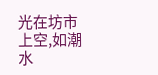光在坊市上空,如潮水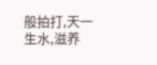般拍打,天一生水,滋养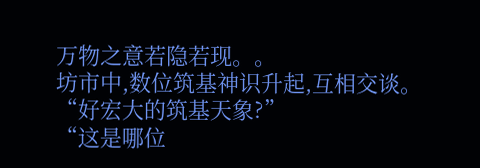万物之意若隐若现。。
坊市中,数位筑基神识升起,互相交谈。
“好宏大的筑基天象?”
“这是哪位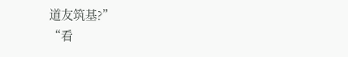道友筑基?”
“看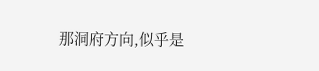那洞府方向,似乎是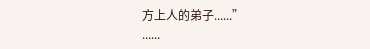方上人的弟子......”
......